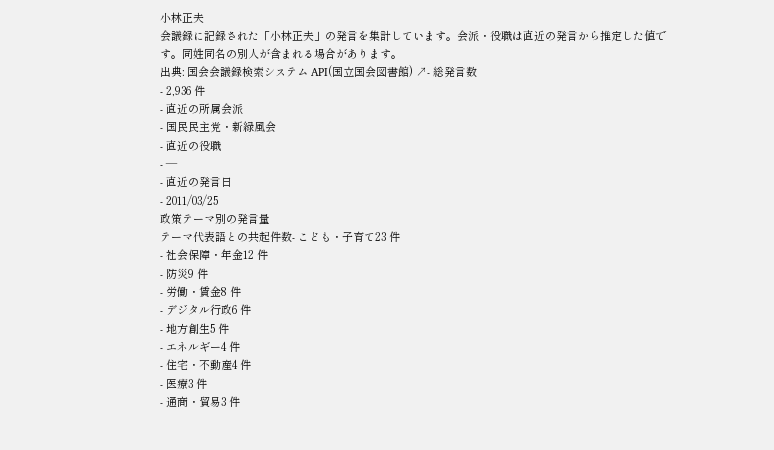小林正夫
会議録に記録された「小林正夫」の発言を集計しています。会派・役職は直近の発言から推定した値です。同姓同名の別人が含まれる場合があります。
出典: 国会会議録検索システム API(国立国会図書館) ↗- 総発言数
- 2,936 件
- 直近の所属会派
- 国民民主党・新緑風会
- 直近の役職
- —
- 直近の発言日
- 2011/03/25
政策テーマ別の発言量
テーマ代表語との共起件数- こども・子育て23 件
- 社会保障・年金12 件
- 防災9 件
- 労働・賃金8 件
- デジタル行政6 件
- 地方創生5 件
- エネルギー4 件
- 住宅・不動産4 件
- 医療3 件
- 通商・貿易3 件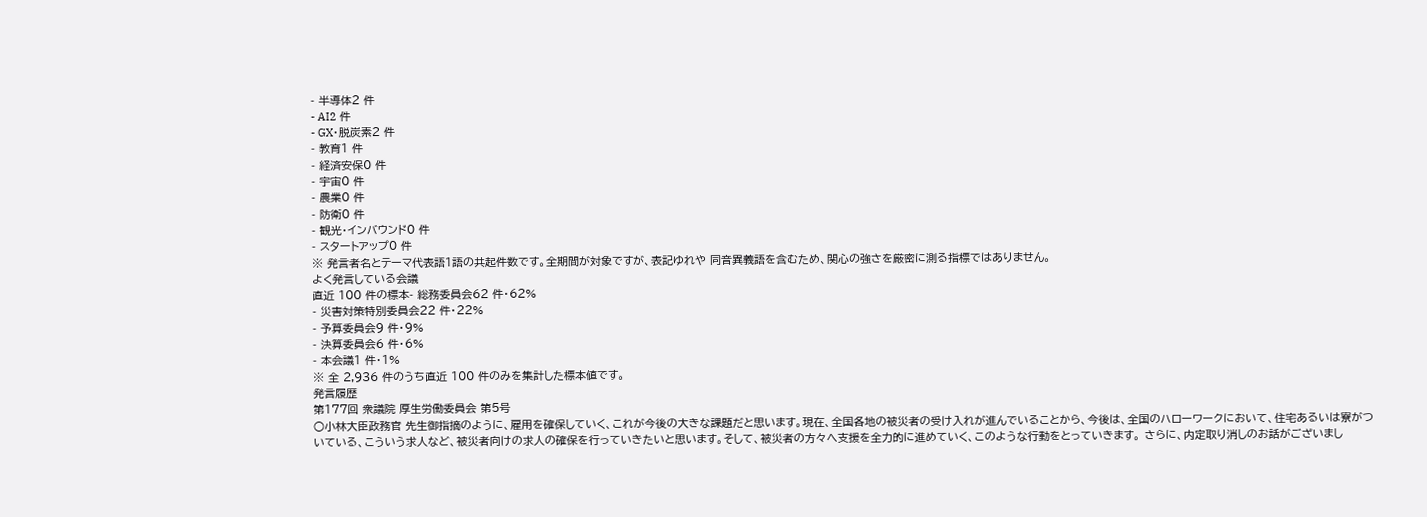- 半導体2 件
- AI2 件
- GX・脱炭素2 件
- 教育1 件
- 経済安保0 件
- 宇宙0 件
- 農業0 件
- 防衛0 件
- 観光・インバウンド0 件
- スタートアップ0 件
※ 発言者名とテーマ代表語1語の共起件数です。全期間が対象ですが、表記ゆれや 同音異義語を含むため、関心の強さを厳密に測る指標ではありません。
よく発言している会議
直近 100 件の標本- 総務委員会62 件・62%
- 災害対策特別委員会22 件・22%
- 予算委員会9 件・9%
- 決算委員会6 件・6%
- 本会議1 件・1%
※ 全 2,936 件のうち直近 100 件のみを集計した標本値です。
発言履歴
第177回 衆議院 厚生労働委員会 第5号
○小林大臣政務官 先生御指摘のように、雇用を確保していく、これが今後の大きな課題だと思います。現在、全国各地の被災者の受け入れが進んでいることから、今後は、全国のハローワークにおいて、住宅あるいは寮がついている、こういう求人など、被災者向けの求人の確保を行っていきたいと思います。そして、被災者の方々へ支援を全力的に進めていく、このような行動をとっていきます。 さらに、内定取り消しのお話がございまし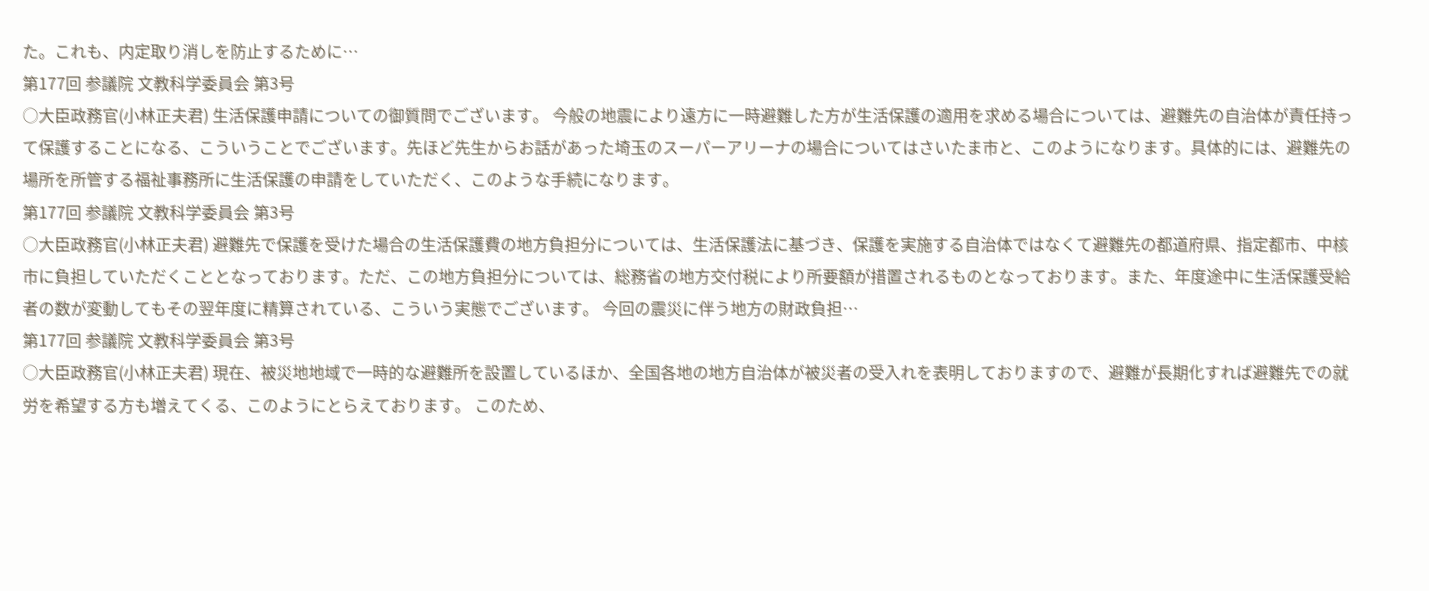た。これも、内定取り消しを防止するために…
第177回 参議院 文教科学委員会 第3号
○大臣政務官(小林正夫君) 生活保護申請についての御質問でございます。 今般の地震により遠方に一時避難した方が生活保護の適用を求める場合については、避難先の自治体が責任持って保護することになる、こういうことでございます。先ほど先生からお話があった埼玉のスーパーアリーナの場合についてはさいたま市と、このようになります。具体的には、避難先の場所を所管する福祉事務所に生活保護の申請をしていただく、このような手続になります。
第177回 参議院 文教科学委員会 第3号
○大臣政務官(小林正夫君) 避難先で保護を受けた場合の生活保護費の地方負担分については、生活保護法に基づき、保護を実施する自治体ではなくて避難先の都道府県、指定都市、中核市に負担していただくこととなっております。ただ、この地方負担分については、総務省の地方交付税により所要額が措置されるものとなっております。また、年度途中に生活保護受給者の数が変動してもその翌年度に精算されている、こういう実態でございます。 今回の震災に伴う地方の財政負担…
第177回 参議院 文教科学委員会 第3号
○大臣政務官(小林正夫君) 現在、被災地地域で一時的な避難所を設置しているほか、全国各地の地方自治体が被災者の受入れを表明しておりますので、避難が長期化すれば避難先での就労を希望する方も増えてくる、このようにとらえております。 このため、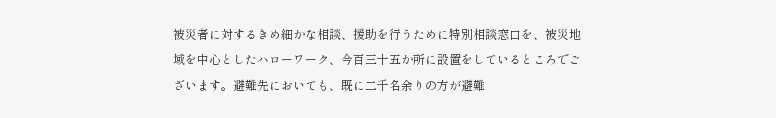被災者に対するきめ細かな相談、援助を行うために特別相談窓口を、被災地域を中心としたハローワーク、今百三十五か所に設置をしているところでございます。避難先においても、既に二千名余りの方が避難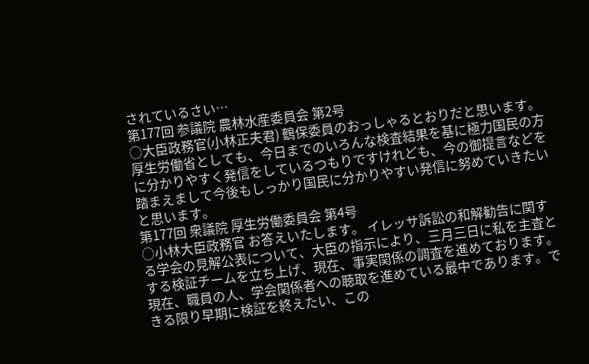されているさい…
第177回 参議院 農林水産委員会 第2号
○大臣政務官(小林正夫君) 鶴保委員のおっしゃるとおりだと思います。 厚生労働省としても、今日までのいろんな検査結果を基に極力国民の方に分かりやすく発信をしているつもりですけれども、今の御提言などを踏まえまして今後もしっかり国民に分かりやすい発信に努めていきたいと思います。
第177回 衆議院 厚生労働委員会 第4号
○小林大臣政務官 お答えいたします。 イレッサ訴訟の和解勧告に関する学会の見解公表について、大臣の指示により、三月三日に私を主査とする検証チームを立ち上げ、現在、事実関係の調査を進めております。現在、職員の人、学会関係者への聴取を進めている最中であります。できる限り早期に検証を終えたい、この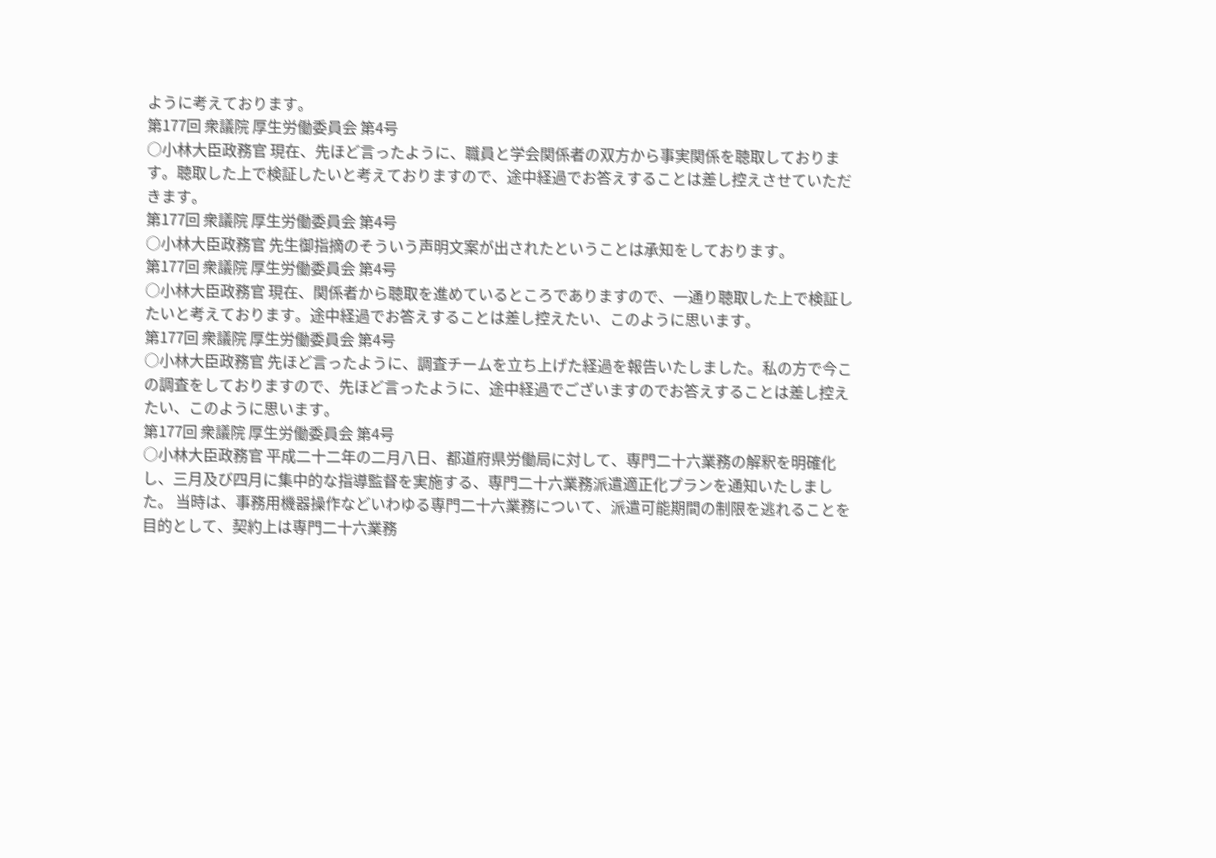ように考えております。
第177回 衆議院 厚生労働委員会 第4号
○小林大臣政務官 現在、先ほど言ったように、職員と学会関係者の双方から事実関係を聴取しております。聴取した上で検証したいと考えておりますので、途中経過でお答えすることは差し控えさせていただきます。
第177回 衆議院 厚生労働委員会 第4号
○小林大臣政務官 先生御指摘のそういう声明文案が出されたということは承知をしております。
第177回 衆議院 厚生労働委員会 第4号
○小林大臣政務官 現在、関係者から聴取を進めているところでありますので、一通り聴取した上で検証したいと考えております。途中経過でお答えすることは差し控えたい、このように思います。
第177回 衆議院 厚生労働委員会 第4号
○小林大臣政務官 先ほど言ったように、調査チームを立ち上げた経過を報告いたしました。私の方で今この調査をしておりますので、先ほど言ったように、途中経過でございますのでお答えすることは差し控えたい、このように思います。
第177回 衆議院 厚生労働委員会 第4号
○小林大臣政務官 平成二十二年の二月八日、都道府県労働局に対して、専門二十六業務の解釈を明確化し、三月及び四月に集中的な指導監督を実施する、専門二十六業務派遣適正化プランを通知いたしました。 当時は、事務用機器操作などいわゆる専門二十六業務について、派遣可能期間の制限を逃れることを目的として、契約上は専門二十六業務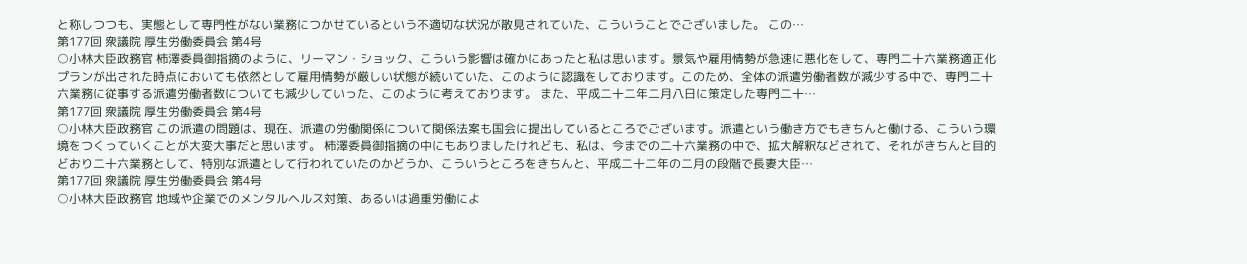と称しつつも、実態として専門性がない業務につかせているという不適切な状況が散見されていた、こういうことでございました。 この…
第177回 衆議院 厚生労働委員会 第4号
○小林大臣政務官 柿澤委員御指摘のように、リーマン・ショック、こういう影響は確かにあったと私は思います。景気や雇用情勢が急速に悪化をして、専門二十六業務適正化プランが出された時点においても依然として雇用情勢が厳しい状態が続いていた、このように認識をしております。このため、全体の派遣労働者数が減少する中で、専門二十六業務に従事する派遣労働者数についても減少していった、このように考えております。 また、平成二十二年二月八日に策定した専門二十…
第177回 衆議院 厚生労働委員会 第4号
○小林大臣政務官 この派遣の問題は、現在、派遣の労働関係について関係法案も国会に提出しているところでございます。派遣という働き方でもきちんと働ける、こういう環境をつくっていくことが大変大事だと思います。 柿澤委員御指摘の中にもありましたけれども、私は、今までの二十六業務の中で、拡大解釈などされて、それがきちんと目的どおり二十六業務として、特別な派遣として行われていたのかどうか、こういうところをきちんと、平成二十二年の二月の段階で長妻大臣…
第177回 衆議院 厚生労働委員会 第4号
○小林大臣政務官 地域や企業でのメンタルヘルス対策、あるいは過重労働によ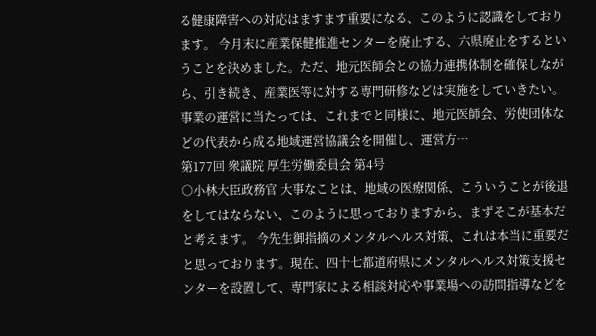る健康障害への対応はますます重要になる、このように認識をしております。 今月末に産業保健推進センターを廃止する、六県廃止をするということを決めました。ただ、地元医師会との協力連携体制を確保しながら、引き続き、産業医等に対する専門研修などは実施をしていきたい。事業の運営に当たっては、これまでと同様に、地元医師会、労使団体などの代表から成る地域運営協議会を開催し、運営方…
第177回 衆議院 厚生労働委員会 第4号
○小林大臣政務官 大事なことは、地域の医療関係、こういうことが後退をしてはならない、このように思っておりますから、まずそこが基本だと考えます。 今先生御指摘のメンタルヘルス対策、これは本当に重要だと思っております。現在、四十七都道府県にメンタルヘルス対策支援センターを設置して、専門家による相談対応や事業場への訪問指導などを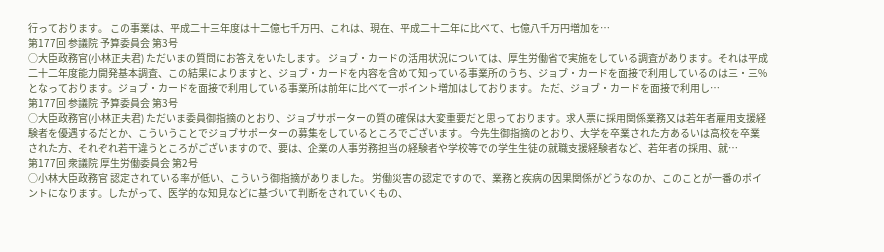行っております。 この事業は、平成二十三年度は十二億七千万円、これは、現在、平成二十二年に比べて、七億八千万円増加を…
第177回 参議院 予算委員会 第3号
○大臣政務官(小林正夫君) ただいまの質問にお答えをいたします。 ジョブ・カードの活用状況については、厚生労働省で実施をしている調査があります。それは平成二十二年度能力開発基本調査、この結果によりますと、ジョブ・カードを内容を含めて知っている事業所のうち、ジョブ・カードを面接で利用しているのは三・三%となっております。ジョブ・カードを面接で利用している事業所は前年に比べて一ポイント増加はしております。 ただ、ジョブ・カードを面接で利用し…
第177回 参議院 予算委員会 第3号
○大臣政務官(小林正夫君) ただいま委員御指摘のとおり、ジョブサポーターの質の確保は大変重要だと思っております。求人票に採用関係業務又は若年者雇用支援経験者を優遇するだとか、こういうことでジョブサポーターの募集をしているところでございます。 今先生御指摘のとおり、大学を卒業された方あるいは高校を卒業された方、それぞれ若干違うところがございますので、要は、企業の人事労務担当の経験者や学校等での学生生徒の就職支援経験者など、若年者の採用、就…
第177回 衆議院 厚生労働委員会 第2号
○小林大臣政務官 認定されている率が低い、こういう御指摘がありました。 労働災害の認定ですので、業務と疾病の因果関係がどうなのか、このことが一番のポイントになります。したがって、医学的な知見などに基づいて判断をされていくもの、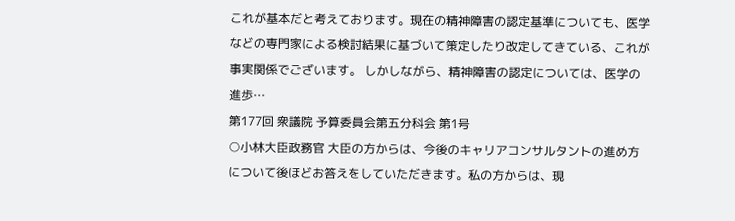これが基本だと考えております。現在の精神障害の認定基準についても、医学などの専門家による検討結果に基づいて策定したり改定してきている、これが事実関係でございます。 しかしながら、精神障害の認定については、医学の進歩…
第177回 衆議院 予算委員会第五分科会 第1号
○小林大臣政務官 大臣の方からは、今後のキャリアコンサルタントの進め方について後ほどお答えをしていただきます。私の方からは、現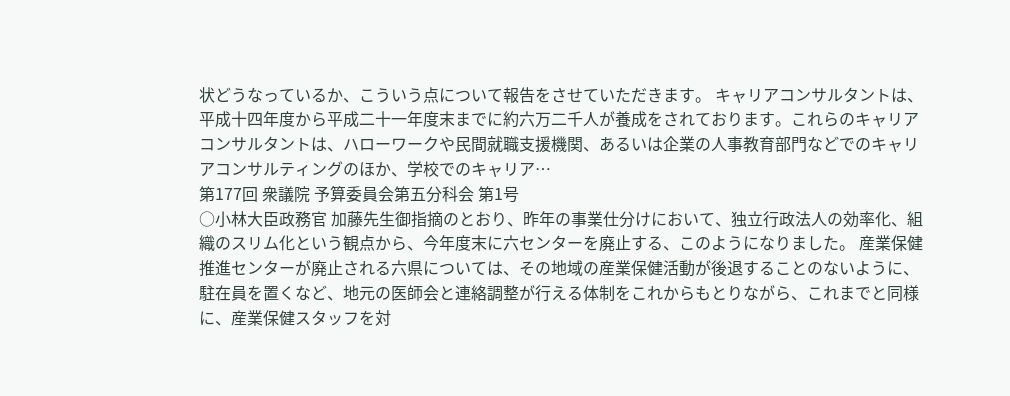状どうなっているか、こういう点について報告をさせていただきます。 キャリアコンサルタントは、平成十四年度から平成二十一年度末までに約六万二千人が養成をされております。これらのキャリアコンサルタントは、ハローワークや民間就職支援機関、あるいは企業の人事教育部門などでのキャリアコンサルティングのほか、学校でのキャリア…
第177回 衆議院 予算委員会第五分科会 第1号
○小林大臣政務官 加藤先生御指摘のとおり、昨年の事業仕分けにおいて、独立行政法人の効率化、組織のスリム化という観点から、今年度末に六センターを廃止する、このようになりました。 産業保健推進センターが廃止される六県については、その地域の産業保健活動が後退することのないように、駐在員を置くなど、地元の医師会と連絡調整が行える体制をこれからもとりながら、これまでと同様に、産業保健スタッフを対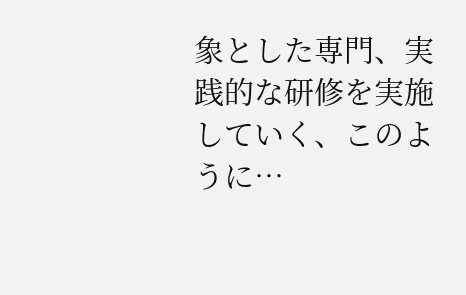象とした専門、実践的な研修を実施していく、このように…